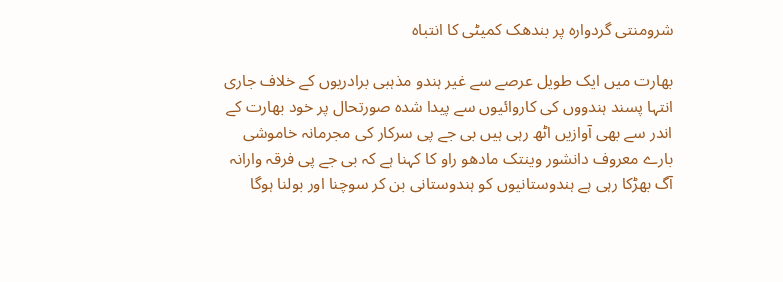شرومنتی گردوارہ پر بندھک کمیٹی کا انتباہ

بھارت میں ایک طویل عرصے سے غیر ہندو مذہبی برادریوں کے خلاف جاری انتہا پسند ہندووں کی کاروائیوں سے پیدا شدہ صورتحال پر خود بھارت کے اندر سے بھی آوازیں اٹھ رہی ہیں بی جے پی سرکار کی مجرمانہ خاموشی بارے معروف دانشور وینتک مادھو راو کا کہنا ہے کہ بی جے پی فرقہ وارانہ آگ بھڑکا رہی ہے ہندوستانیوں کو ہندوستانی بن کر سوچنا اور بولنا ہوگا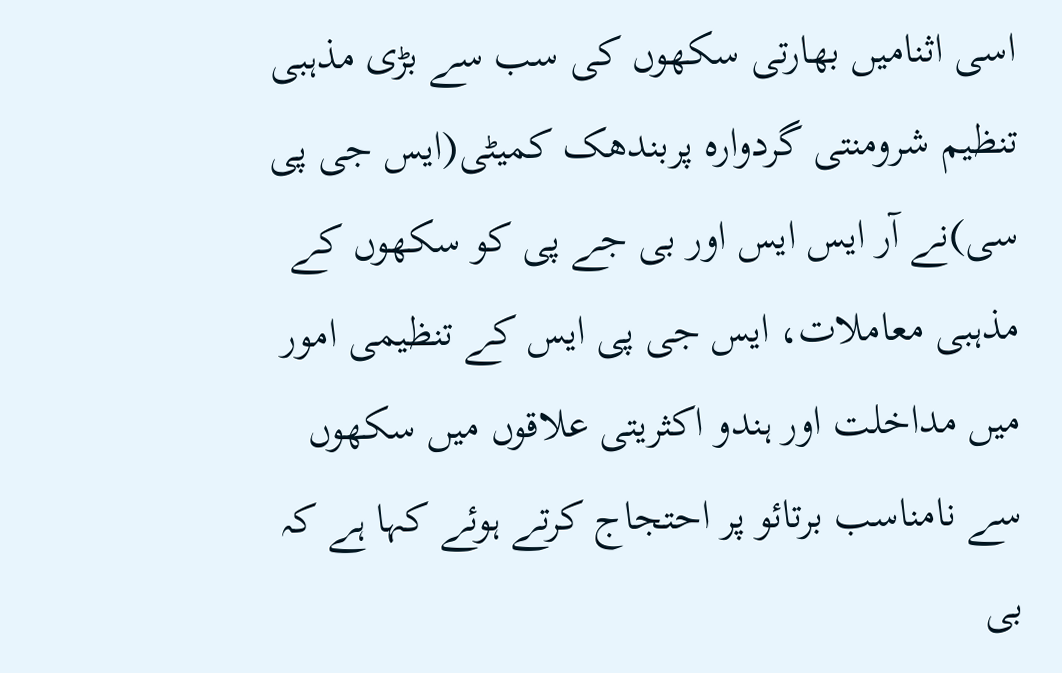اسی اثنامیں بھارتی سکھوں کی سب سے بڑی مذہبی تنظیم شرومنتی گردوارہ پربندھک کمیٹی(ایس جی پی سی)نے آر ایس ایس اور بی جے پی کو سکھوں کے مذہبی معاملات، ایس جی پی ایس کے تنظیمی امور میں مداخلت اور ہندو اکثریتی علاقوں میں سکھوں سے نامناسب برتائو پر احتجاج کرتے ہوئے کہا ہے کہ بی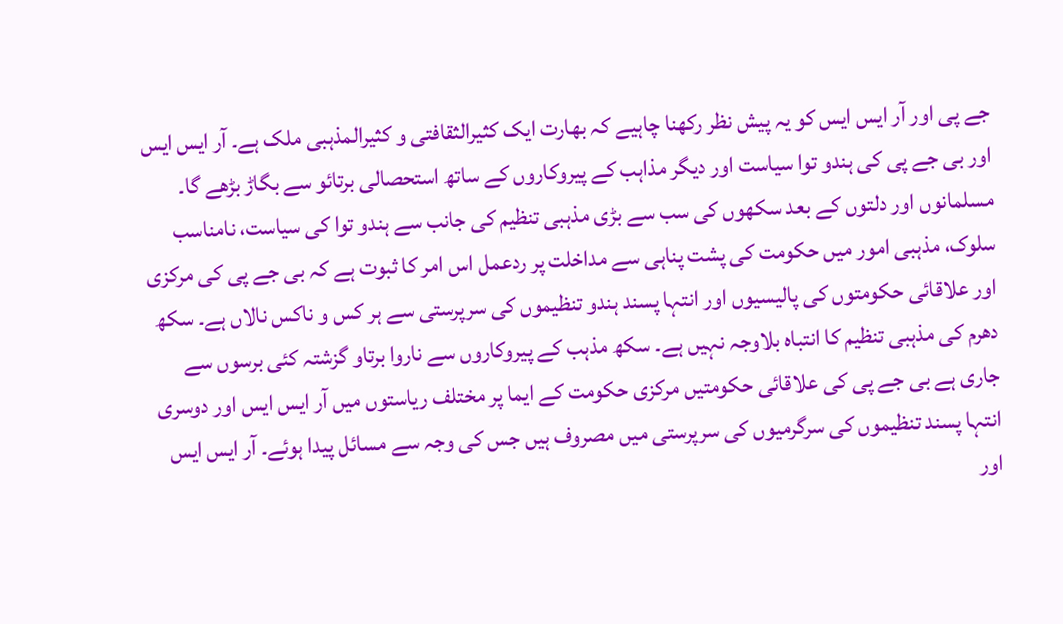جے پی اور آر ایس ایس کو یہ پیش نظر رکھنا چاہیے کہ بھارت ایک کثیرالثقافتی و کثیرالمذہبی ملک ہے۔ آر ایس ایس اور بی جے پی کی ہندو توا سیاست اور دیگر مذاہب کے پیروکاروں کے ساتھ استحصالی برتائو سے بگاڑ بڑھے گا۔ مسلمانوں اور دلتوں کے بعد سکھوں کی سب سے بڑی مذہبی تنظیم کی جانب سے ہندو توا کی سیاست، نامناسب سلوک، مذہبی امور میں حکومت کی پشت پناہی سے مداخلت پر ردعمل اس امر کا ثبوت ہے کہ بی جے پی کی مرکزی اور علاقائی حکومتوں کی پالیسیوں اور انتہا پسند ہندو تنظیموں کی سرپرستی سے ہر کس و ناکس نالاں ہے۔ سکھ دھرم کی مذہبی تنظیم کا انتباہ بلاوجہ نہیں ہے۔ سکھ مذہب کے پیروکاروں سے ناروا برتاو گزشتہ کئی برسوں سے جاری ہے بی جے پی کی علاقائی حکومتیں مرکزی حکومت کے ایما پر مختلف ریاستوں میں آر ایس ایس اور دوسری انتہا پسند تنظیموں کی سرگرمیوں کی سرپرستی میں مصروف ہیں جس کی وجہ سے مسائل پیدا ہوئے۔ آر ایس ایس اور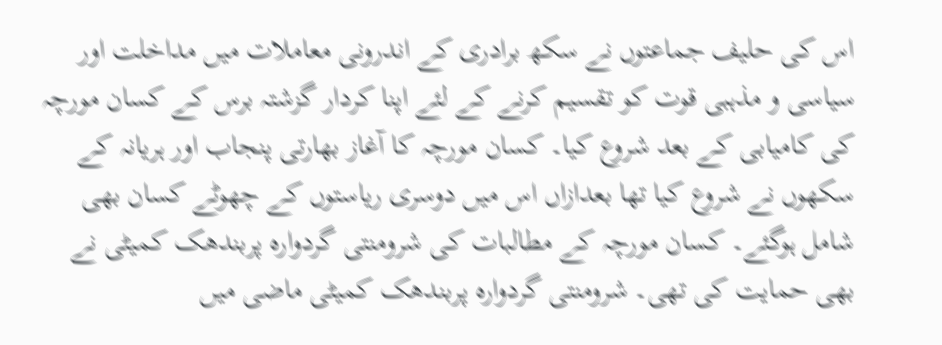اس کی حلیف جماعتوں نے سکھ برادری کے اندرونی معاملات میں مداخلت اور سیاسی و مذہبی قوت کو تقسیم کرنے کے لئے اپنا کردار گزشتہ برس کے کسان مورچہ کی کامیابی کے بعد شروع کیا۔ کسان مورچہ کا آغاز بھارتی پنجاب اور ہریانہ کے سکھوں نے شروع کیا تھا بعدازاں اس میں دوسری ریاستوں کے چھوٹے کسان بھی شامل ہوگئے۔ کسان مورچہ کے مطالبات کی شرومنتی گردوارہ پربندھک کمیٹی نے بھی حمایت کی تھی۔ شرومنتی گردوارہ پربندھک کمیٹی ماضی میں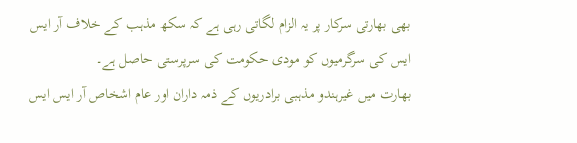بھی بھارتی سرکار پر یہ الزام لگاتی رہی ہے کہ سکھ مذہب کے خلاف آر ایس ایس کی سرگرمیوں کو مودی حکومت کی سرپرستی حاصل ہے۔
بھارت میں غیرہندو مذہبی برادریوں کے ذمہ داران اور عام اشخاص آر ایس ایس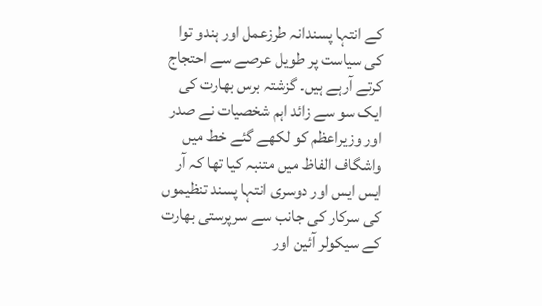کے انتہا پسندانہ طرزعمل اور ہندو توا کی سیاست پر طویل عرصے سے احتجاج کرتے آرہے ہیں۔ گزشتہ برس بھارت کی ایک سو سے زائد اہم شخصیات نے صدر اور وزیراعظم کو لکھے گئے خط میں واشگاف الفاظ میں متنبہ کیا تھا کہ آر ایس ایس اور دوسری انتہا پسند تنظیموں کی سرکار کی جانب سے سرپرستی بھارت کے سیکولر آئین اور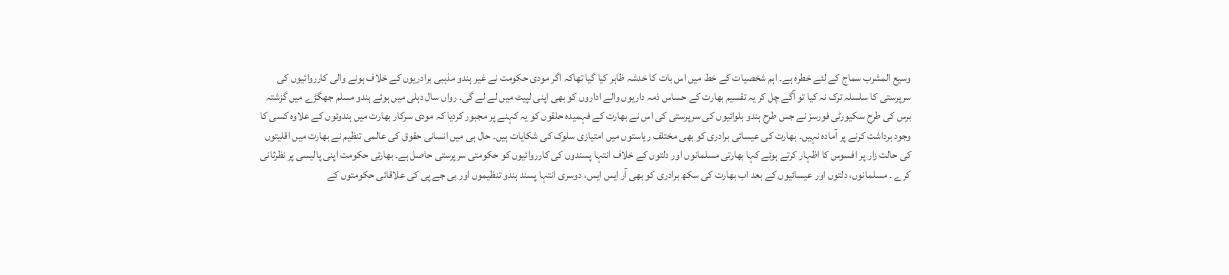وسیع المشرب سماج کے لئے خطرہ ہے۔ اہم شخصیات کے خط میں اس بات کا خدشہ ظاہر کیا گیا تھاکہ اگر مودی حکومت نے غیر ہندو مذہبی برادریوں کے خلاف ہونے والی کارروائیوں کی سرپرستی کا سلسلہ ترک نہ کیا تو آگے چل کر یہ تقسیم بھارت کے حساس ذمہ داریوں والے اداروں کو بھی اپنی لپیٹ میں لے لے گی۔ رواں سال دہلی میں ہوئے ہندو مسلم جھگڑے میں گزشتہ برس کی طرح سکیورٹی فورسز نے جس طرح ہندو بلوائیوں کی سرپرستی کی اس نے بھارت کے فہمیدہ حلقوں کو یہ کہنے پر مجبور کردیا کہ مودی سرکار بھارت میں ہندوئوں کے علاوہ کسی کا وجود برداشت کرنے پر آمادہ نہیں۔ بھارت کی عیسائی برادری کو بھی مختلف ریاستوں میں امتیازی سلوک کی شکایات ہیں۔ حال ہی میں انسانی حقوق کی عالمی تنظیم نے بھارت میں اقلیتوں کی حالت زار پر افسوس کا اظہار کرتے ہوئے کہا بھارتی مسلمانوں اور دلتوں کے خلاف انتہا پسندوں کی کارروائیوں کو حکومتی سرپرستی حاصل ہے۔ بھارتی حکومت اپنی پالیسی پر نظرثانی کرے ۔ مسلمانوں، دلتوں اور عیسائیوں کے بعد اب بھارت کی سکھ برادری کو بھی آر ایس ایس، دوسری انتہا پسند ہندو تنظیموں اور بی جے پی کی علاقائی حکومتوں کے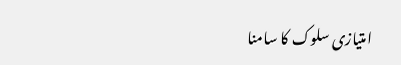امتیازی سلوک کا سامنا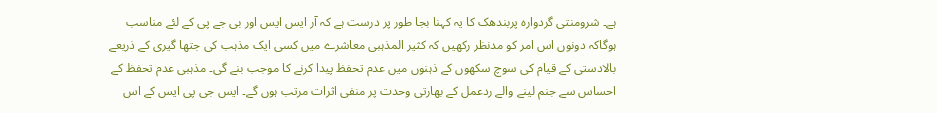ہے۔ شرومنتی گردوارہ پربندھک کا یہ کہنا بجا طور پر درست ہے کہ آر ایس ایس اور بی جے پی کے لئے مناسب ہوگاکہ دونوں اس امر کو مدنظر رکھیں کہ کثیر المذہبی معاشرے میں کسی ایک مذہب کی جتھا گیری کے ذریعے بالادستی کے قیام کی سوچ سکھوں کے ذہنوں میں عدم تحفظ پیدا کرنے کا موجب بنے گی۔ مذہبی عدم تحفظ کے احساس سے جنم لینے والے ردعمل کے بھارتی وحدت پر منفی اثرات مرتب ہوں گے۔ ایس جی پی ایس کے اس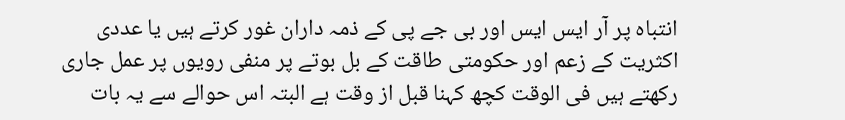انتباہ پر آر ایس ایس اور بی جے پی کے ذمہ داران غور کرتے ہیں یا عددی اکثریت کے زعم اور حکومتی طاقت کے بل بوتے پر منفی رویوں پر عمل جاری رکھتے ہیں فی الوقت کچھ کہنا قبل از وقت ہے البتہ اس حوالے سے یہ بات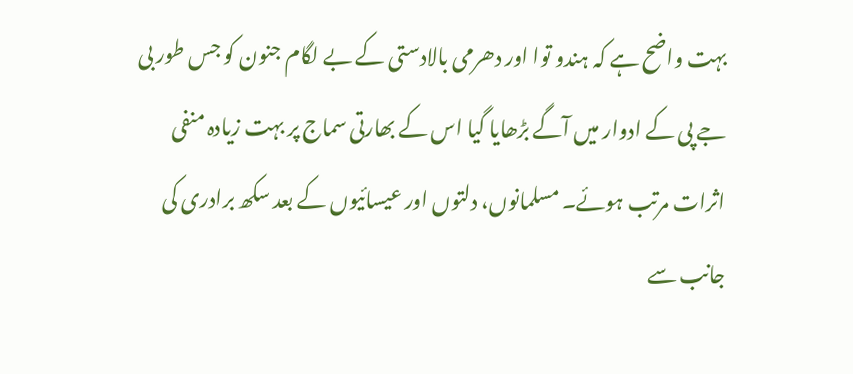بہت واضح ہے کہ ہندو توا اور دھرمی بالادستی کے بے لگام جنون کو جس طور بی جے پی کے ادوار میں آگے بڑھایا گیا اس کے بھارتی سماج پر بہت زیادہ منفی اثرات مرتب ہوئے۔ مسلمانوں، دلتوں اور عیسائیوں کے بعد سکھ برادری کی جانب سے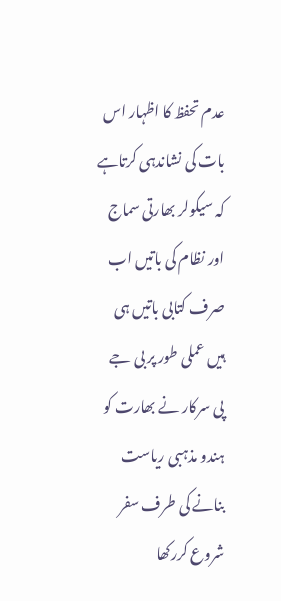عدم تحفظ کا اظہار اس بات کی نشاندہی کرتاہے کہ سیکولر بھارتی سماج اور نظام کی باتیں اب صرف کتابی باتیں ہی ہیں عملی طور پر بی جے پی سرکار نے بھارت کو ہندو مذہبی ریاست بنانے کی طرف سفر شروع کررکھا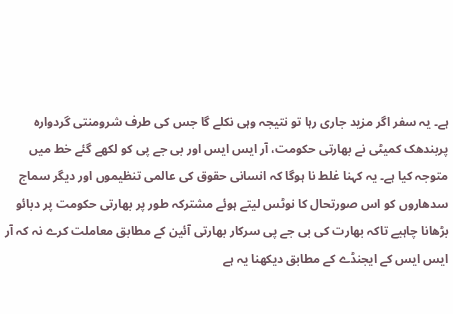ہے۔ یہ سفر اگر مزید جاری رہا تو نتیجہ وہی نکلے گا جس کی طرف شرومنتی گردوارہ پربندھک کمیٹی نے بھارتی حکومت، آر ایس ایس اور بی جے پی کو لکھے گئے خط میں متوجہ کیا ہے۔ یہ کہنا غلط نا ہوگا کہ انسانی حقوق کی عالمی تنظیموں اور دیگر سماج سدھاروں کو اس صورتحال کا نوٹس لیتے ہوئے مشترکہ طور پر بھارتی حکومت پر دبائو بڑھانا چاہیے تاکہ بھارت کی بی جے پی سرکار بھارتی آئین کے مطابق معاملت کرے نہ کہ آر ایس ایس کے ایجنڈے کے مطابق دیکھنا یہ ہے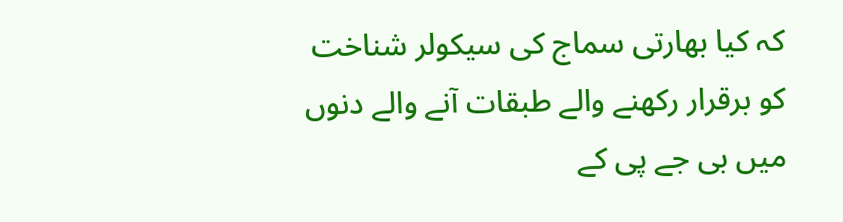کہ کیا بھارتی سماج کی سیکولر شناخت کو برقرار رکھنے والے طبقات آنے والے دنوں میں بی جے پی کے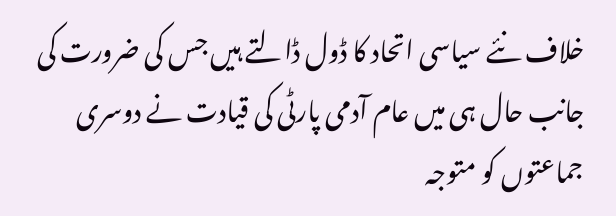خلاف نئے سیاسی اتحاد کا ڈول ڈالتے ہیں جس کی ضرورت کی جانب حال ہی میں عام آدمی پارٹی کی قیادت نے دوسری جماعتوں کو متوجہ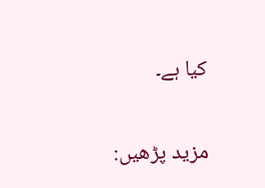کیا ہے۔

مزید پڑھیں: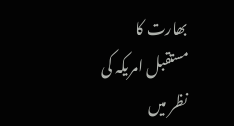بھارت کا مستقبل امریکہ کی نظر میں